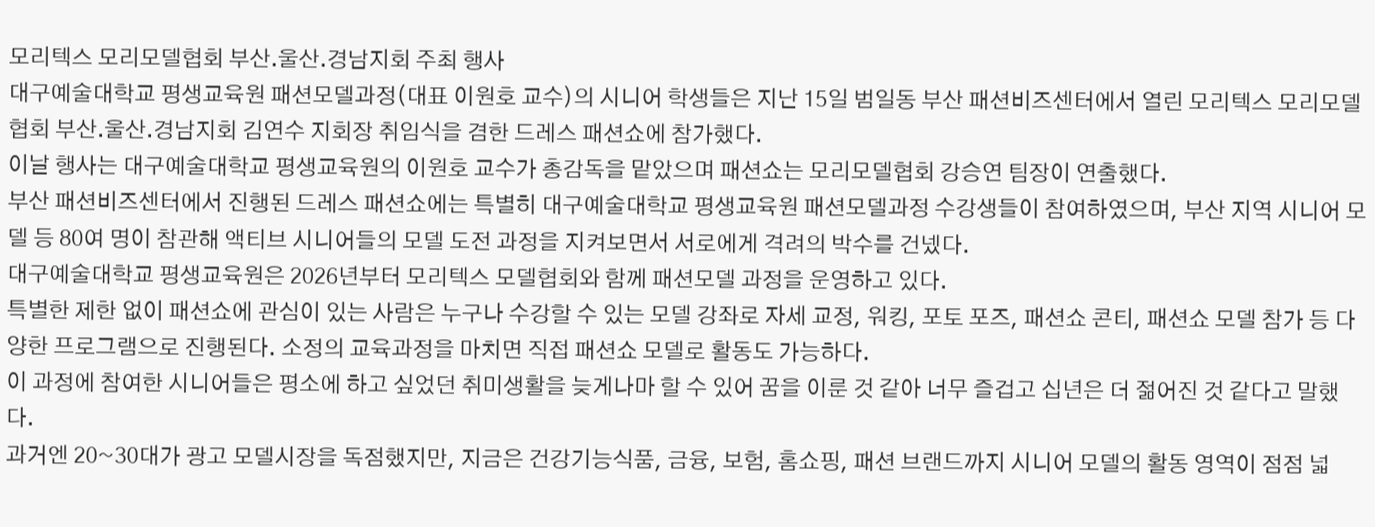모리텍스 모리모델협회 부산․울산․경남지회 주최 행사
대구예술대학교 평생교육원 패션모델과정(대표 이원호 교수)의 시니어 학생들은 지난 15일 범일동 부산 패션비즈센터에서 열린 모리텍스 모리모델협회 부산․울산․경남지회 김연수 지회장 취임식을 겸한 드레스 패션쇼에 참가했다.
이날 행사는 대구예술대학교 평생교육원의 이원호 교수가 총감독을 맡았으며 패션쇼는 모리모델협회 강승연 팀장이 연출했다.
부산 패션비즈센터에서 진행된 드레스 패션쇼에는 특별히 대구예술대학교 평생교육원 패션모델과정 수강생들이 참여하였으며, 부산 지역 시니어 모델 등 80여 명이 참관해 액티브 시니어들의 모델 도전 과정을 지켜보면서 서로에게 격려의 박수를 건넸다.
대구예술대학교 평생교육원은 2026년부터 모리텍스 모델협회와 함께 패션모델 과정을 운영하고 있다.
특별한 제한 없이 패션쇼에 관심이 있는 사람은 누구나 수강할 수 있는 모델 강좌로 자세 교정, 워킹, 포토 포즈, 패션쇼 콘티, 패션쇼 모델 참가 등 다양한 프로그램으로 진행된다. 소정의 교육과정을 마치면 직접 패션쇼 모델로 활동도 가능하다.
이 과정에 참여한 시니어들은 평소에 하고 싶었던 취미생활을 늦게나마 할 수 있어 꿈을 이룬 것 같아 너무 즐겁고 십년은 더 젊어진 것 같다고 말했다.
과거엔 20~30대가 광고 모델시장을 독점했지만, 지금은 건강기능식품, 금융, 보험, 홈쇼핑, 패션 브랜드까지 시니어 모델의 활동 영역이 점점 넓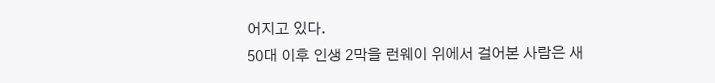어지고 있다.
50대 이후 인생 2막을 런웨이 위에서 걸어본 사람은 새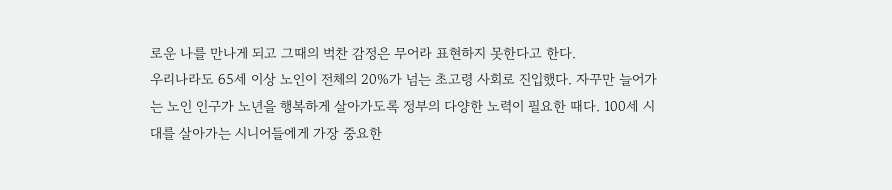로운 나를 만나게 되고 그때의 벅찬 감정은 무어라 표현하지 못한다고 한다.
우리나라도 65세 이상 노인이 전체의 20%가 넘는 초고령 사회로 진입했다. 자꾸만 늘어가는 노인 인구가 노년을 행복하게 살아가도록 정부의 다양한 노력이 필요한 때다. 100세 시대를 살아가는 시니어들에게 가장 중요한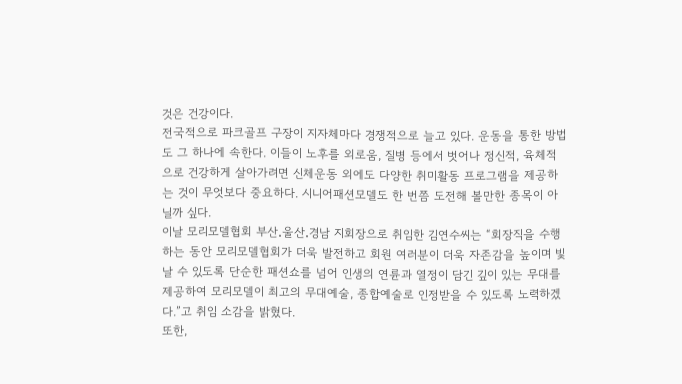것은 건강이다.
전국적으로 파크골프 구장이 지자체마다 경쟁적으로 늘고 있다. 운동을 통한 방법도 그 하나에 속한다. 이들이 노후를 외로움, 질병 등에서 벗어나 정신적, 육체적으로 건강하게 살아가려면 신체운동 외에도 다양한 취미활동 프로그램을 제공하는 것이 무엇보다 중요하다. 시니어패션모델도 한 번쯤 도전해 볼만한 종목이 아닐까 싶다.
이날 모리모델협회 부산․울산․경남 지회장으로 취임한 김연수씨는 “회장직을 수행하는 동안 모리모델협회가 더욱 발전하고 회원 여러분이 더욱 자존감을 높이며 빛날 수 있도록 단순한 패션쇼를 넘어 인생의 연륜과 열정이 담긴 깊이 있는 무대를 제공하여 모리모델이 최고의 무대예술, 종합예술로 인정받을 수 있도록 노력하겠다.”고 취임 소감을 밝혔다.
또한,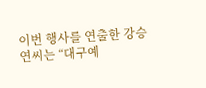이번 행사를 연출한 강승연씨는 “대구예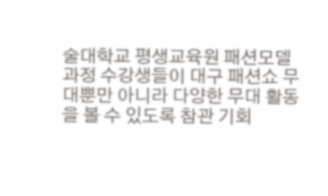술대학교 평생교육원 패션모델과정 수강생들이 대구 패션쇼 무대뿐만 아니라 다양한 무대 활동을 볼 수 있도록 참관 기회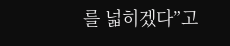를 넓히겠다”고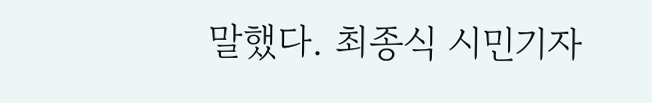말했다. 최종식 시민기자